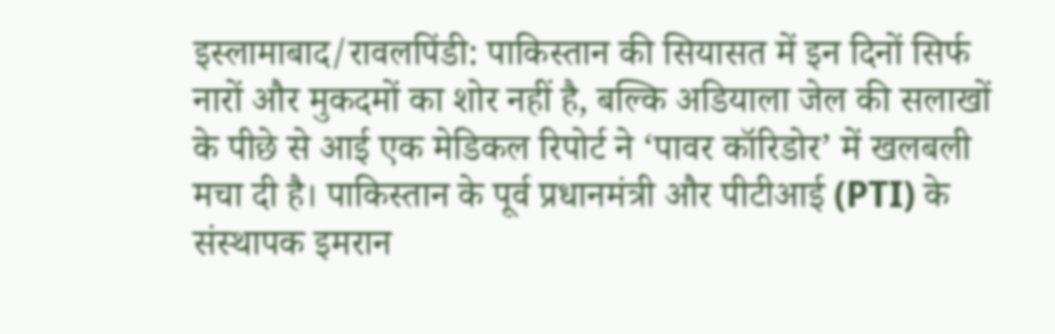इस्लामाबाद/रावलपिंडी: पाकिस्तान की सियासत में इन दिनों सिर्फ नारों और मुकदमों का शोर नहीं है, बल्कि अडियाला जेल की सलाखों के पीछे से आई एक मेडिकल रिपोर्ट ने ‘पावर कॉरिडोर’ में खलबली मचा दी है। पाकिस्तान के पूर्व प्रधानमंत्री और पीटीआई (PTI) के संस्थापक इमरान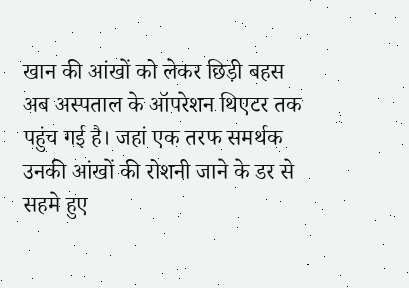खान की आंखों को लेकर छिड़ी बहस अब अस्पताल के ऑपरेशन थिएटर तक पहुंच गई है। जहां एक तरफ समर्थक उनकी आंखों की रोशनी जाने के डर से सहमे हुए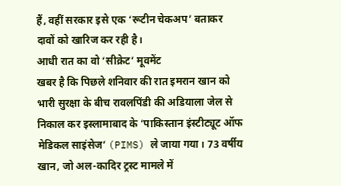हैं, वहीं सरकार इसे एक ‘रूटीन चेकअप’ बताकर दावों को खारिज कर रही है।
आधी रात का वो ‘सीक्रेट’ मूवमेंट
खबर है कि पिछले शनिवार की रात इमरान खान को भारी सुरक्षा के बीच रावलपिंडी की अडियाला जेल से निकाल कर इस्लामाबाद के ‘पाकिस्तान इंस्टीट्यूट ऑफ मेडिकल साइंसेज’ (PIMS) ले जाया गया। 73 वर्षीय खान, जो अल-कादिर ट्रस्ट मामले में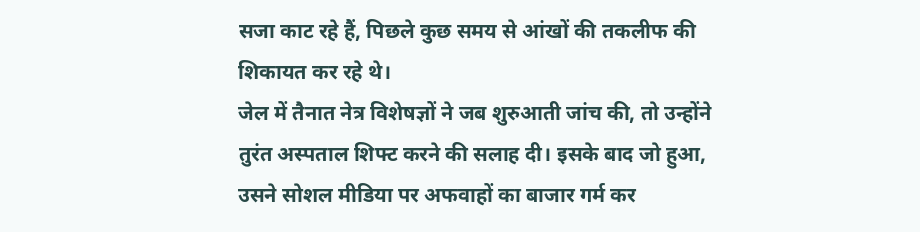सजा काट रहे हैं, पिछले कुछ समय से आंखों की तकलीफ की शिकायत कर रहे थे।
जेल में तैनात नेत्र विशेषज्ञों ने जब शुरुआती जांच की, तो उन्होंने तुरंत अस्पताल शिफ्ट करने की सलाह दी। इसके बाद जो हुआ, उसने सोशल मीडिया पर अफवाहों का बाजार गर्म कर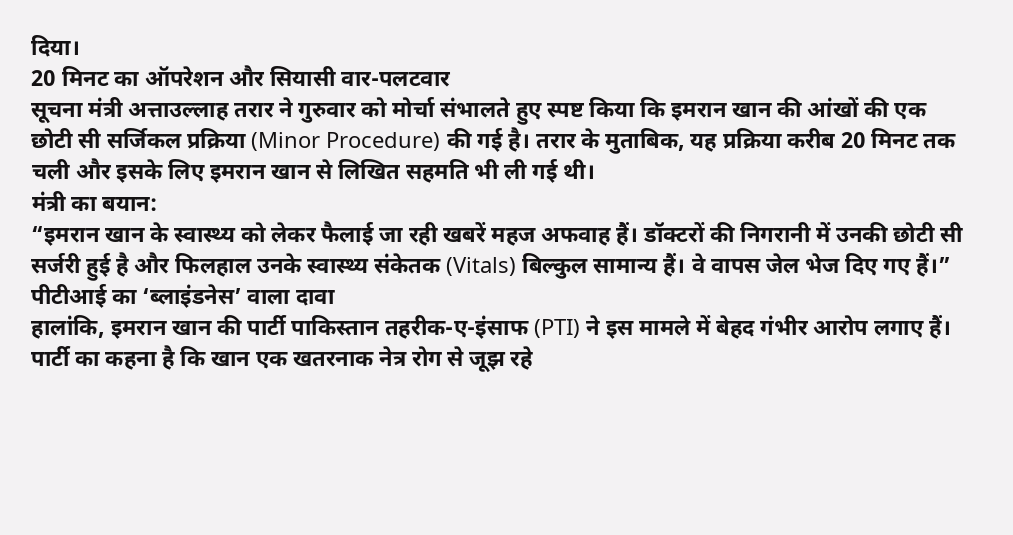दिया।
20 मिनट का ऑपरेशन और सियासी वार-पलटवार
सूचना मंत्री अत्ताउल्लाह तरार ने गुरुवार को मोर्चा संभालते हुए स्पष्ट किया कि इमरान खान की आंखों की एक छोटी सी सर्जिकल प्रक्रिया (Minor Procedure) की गई है। तरार के मुताबिक, यह प्रक्रिया करीब 20 मिनट तक चली और इसके लिए इमरान खान से लिखित सहमति भी ली गई थी।
मंत्री का बयान:
“इमरान खान के स्वास्थ्य को लेकर फैलाई जा रही खबरें महज अफवाह हैं। डॉक्टरों की निगरानी में उनकी छोटी सी सर्जरी हुई है और फिलहाल उनके स्वास्थ्य संकेतक (Vitals) बिल्कुल सामान्य हैं। वे वापस जेल भेज दिए गए हैं।”
पीटीआई का ‘ब्लाइंडनेस’ वाला दावा
हालांकि, इमरान खान की पार्टी पाकिस्तान तहरीक-ए-इंसाफ (PTI) ने इस मामले में बेहद गंभीर आरोप लगाए हैं। पार्टी का कहना है कि खान एक खतरनाक नेत्र रोग से जूझ रहे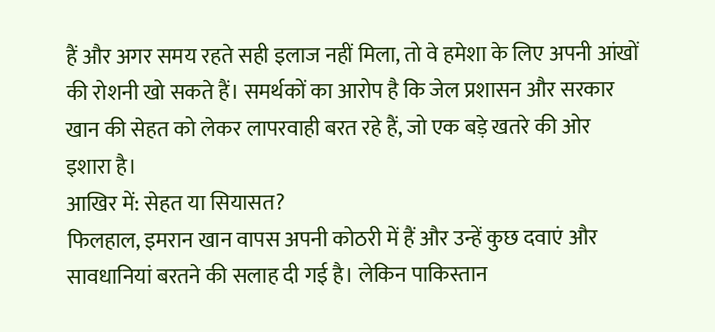हैं और अगर समय रहते सही इलाज नहीं मिला, तो वे हमेशा के लिए अपनी आंखों की रोशनी खो सकते हैं। समर्थकों का आरोप है कि जेल प्रशासन और सरकार खान की सेहत को लेकर लापरवाही बरत रहे हैं, जो एक बड़े खतरे की ओर इशारा है।
आखिर में: सेहत या सियासत?
फिलहाल, इमरान खान वापस अपनी कोठरी में हैं और उन्हें कुछ दवाएं और सावधानियां बरतने की सलाह दी गई है। लेकिन पाकिस्तान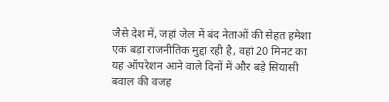जैसे देश में, जहां जेल में बंद नेताओं की सेहत हमेशा एक बड़ा राजनीतिक मुद्दा रही है, वहां 20 मिनट का यह ऑपरेशन आने वाले दिनों में और बड़े सियासी बवाल की वजह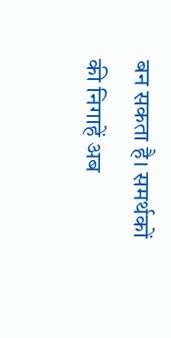बन सकता है। समर्थकों की निगाहें अब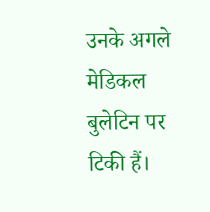उनके अगले मेडिकल बुलेटिन पर टिकी हैं।